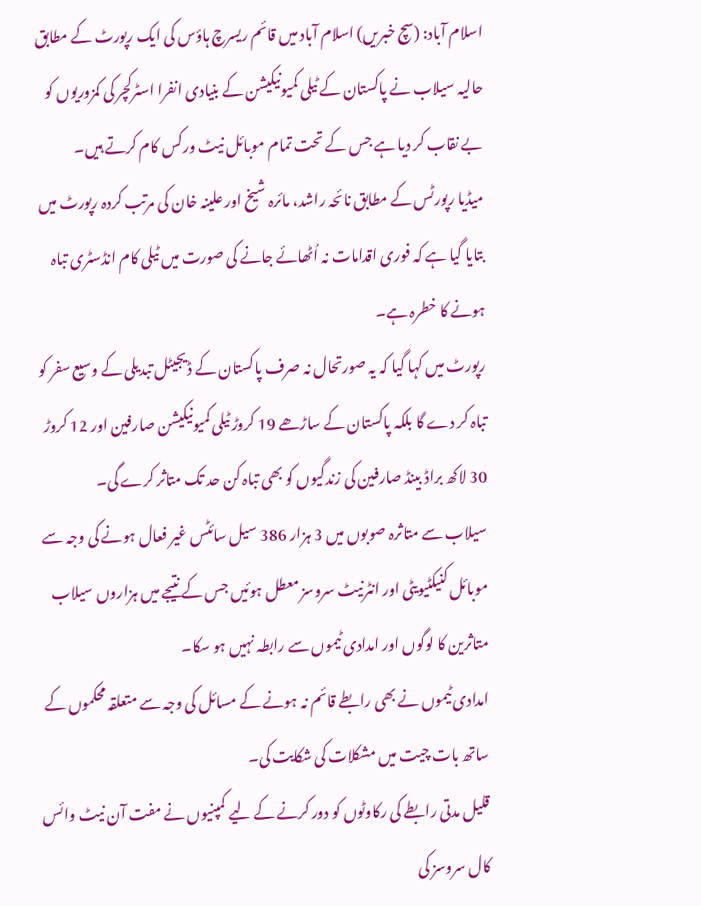اسلام آباد: (سچ خبریں) اسلام آباد میں قائم ریسرچ ہاؤس کی ایک رپورٹ کے مطابق حالیہ سیلاب نے پاکستان کے ٹیلی کمیونیکیشن کے بنیادی انفرا اسٹرکچر کی کمزوریوں کو بے نقاب کر دیا ہے جس کے تحت تمام موبائل نیٹ ورکس کام کرتے ہیں۔
میڈیا رپورٹس کے مطابق نائحہ راشد، مائرہ شیخ اور علینہ خان کی مرتب کردہ رپورٹ میں بتایا گیا ہے کہ فوری اقدامات نہ اُٹھائے جانے کی صورت میں ٹیلی کام انڈسٹری تباہ ہونے کا خطرہ ہے۔
رپورٹ میں کہا گیا کہ یہ صورتحال نہ صرف پاکستان کے ڈیجیٹل تبدیلی کے وسیع سفر کو تباہ کر دے گا بلکہ پاکستان کے ساڑھے 19 کروڑ ٹیلی کمیونیکیشن صارفین اور 12 کروڑ 30 لاکھ براڈ بینڈ صارفین کی زندگیوں کو بھی تباہ کن حد تک متاثر کرے گی۔
سیلاب سے متاثرہ صوبوں میں 3 ہزار 386 سیل سائٹس غیر فعال ہونے کی وجہ سے موبائل کنیکٹیویٹی اور انٹرنیٹ سروسز معطل ہوئیں جس کے نتیجے میں ہزاروں سیلاب متاثرین کا لوگوں اور امدادی ٹیموں سے رابطہ نہیں ہو سکا۔
امدادی ٹیموں نے بھی رابطے قائم نہ ہونے کے مسائل کی وجہ سے متعلقہ محکموں کے ساتھ بات چیت میں مشکلات کی شکایت کی۔
قلیل مدتی رابطے کی رکاوٹوں کو دور کرنے کے لیے کمپنیوں نے مفت آن نیٹ وائس کال سروسز کی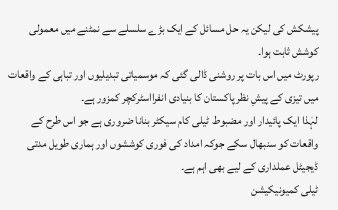پیشکش کی لیکن یہ حل مسائل کے ایک بڑے سلسلے سے نمٹنے میں معمولی کوشش ثابت ہوا۔
رپورٹ میں اس بات پر روشنی ڈالی گئی کہ موسمیاتی تبدیلیوں اور تباہی کے واقعات میں تیزی کے پیشِ نظر پاکستان کا بنیادی انفرااسٹرکچر کمزور ہے۔
لہٰذا ایک پائیدار اور مضبوط ٹیلی کام سیکٹر بنانا ضروری ہے جو اس طرح کے واقعات کو سنبھال سکے جوکہ امداد کی فوری کوششوں اور ہماری طویل مدتی ڈیجیٹل عملداری کے لیے بھی اہم ہے۔
ٹیلی کمیونیکیشن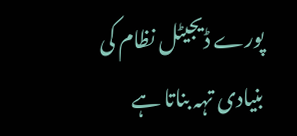پورے ڈیجیٹل نظام کی بنیادی تہہ بناتا ہے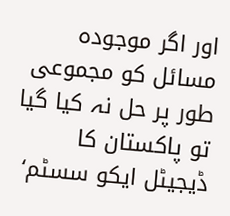اور اگر موجودہ مسائل کو مجموعی طور پر حل نہ کیا گیا تو پاکستان کا ڈیجیٹل ایکو سسٹم‘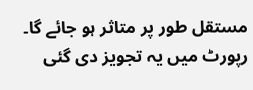مستقل طور پر متاثر ہو جائے گا۔
رپورٹ میں یہ تجویز دی گئی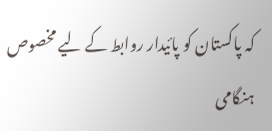کہ پاکستان کو پائیدار روابط کے لیے مخصوص ہنگامی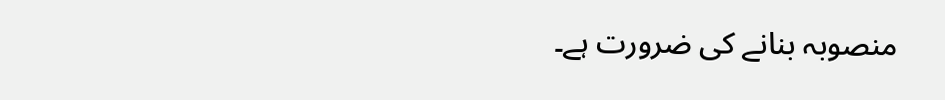منصوبہ بنانے کی ضرورت ہے۔